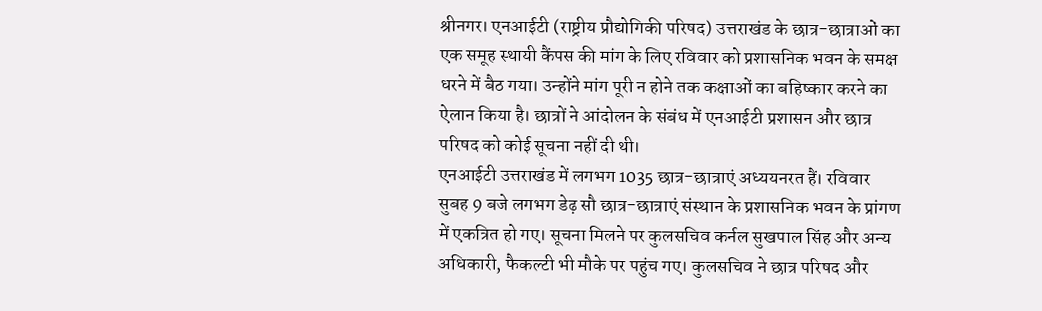श्रीनगर। एनआईटी (राष्ट्रीय प्रौद्योगिकी परिषद) उत्तराखंड के छात्र-छात्राओं का एक समूह स्थायी कैंपस की मांग के लिए रविवार को प्रशासनिक भवन के समक्ष धरने में बैठ गया। उन्होंने मांग पूरी न होने तक कक्षाओं का बहिष्कार करने का ऐलान किया है। छात्रों ने आंदोलन के संबंध में एनआईटी प्रशासन और छात्र परिषद को कोई सूचना नहीं दी थी।
एनआईटी उत्तराखंड में लगभग 1035 छात्र-छात्राएं अध्ययनरत हैं। रविवार सुबह 9 बजे लगभग डेढ़ सौ छात्र-छात्राएं संस्थान के प्रशासनिक भवन के प्रांगण में एकत्रित हो गए। सूचना मिलने पर कुलसचिव कर्नल सुखपाल सिंह और अन्य अधिकारी, फैकल्टी भी मौके पर पहुंच गए। कुलसचिव ने छात्र परिषद और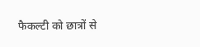फैकल्टी को छात्रों से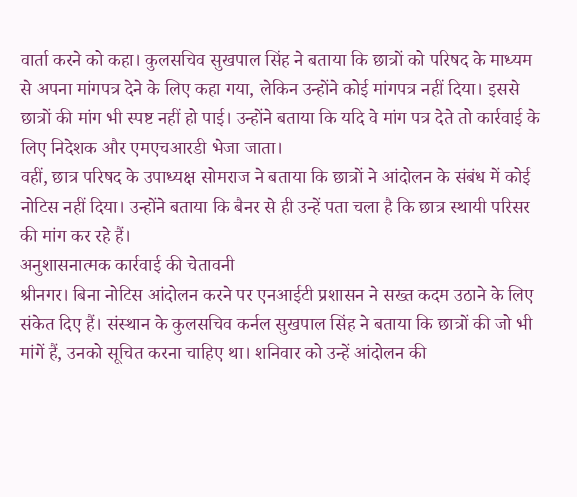वार्ता करने को कहा। कुलसचिव सुखपाल सिंह ने बताया कि छात्रों को परिषद के माध्यम से अपना मांगपत्र देने के लिए कहा गया, लेकिन उन्होंने कोई मांगपत्र नहीं दिया। इससे छात्रों की मांग भी स्पष्ट नहीं हो पाई। उन्होंने बताया कि यदि वे मांग पत्र देते तो कार्रवाई के लिए निदेशक और एमएचआरडी भेजा जाता।
वहीं, छात्र परिषद के उपाध्यक्ष सोमराज ने बताया कि छात्रों ने आंदोलन के संबंध में कोई नोटिस नहीं दिया। उन्होंने बताया कि बैनर से ही उन्हें पता चला है कि छात्र स्थायी परिसर की मांग कर रहे हैं।
अनुशासनात्मक कार्रवाई की चेतावनी
श्रीनगर। बिना नोटिस आंदोलन करने पर एनआईटी प्रशासन ने सख्त कदम उठाने के लिए संकेत दिए हैं। संस्थान के कुलसचिव कर्नल सुखपाल सिंह ने बताया कि छात्रों की जो भी मांगें हैं, उनको सूचित करना चाहिए था। शनिवार को उन्हें आंदोलन की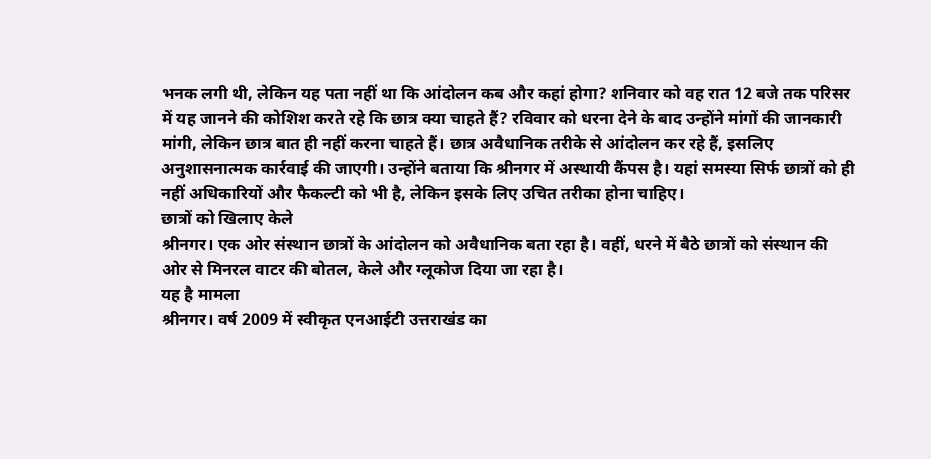भनक लगी थी, लेकिन यह पता नहीं था कि आंदोलन कब और कहां होगा? शनिवार को वह रात 12 बजे तक परिसर में यह जानने की कोशिश करते रहे कि छात्र क्या चाहते हैं? रविवार को धरना देने के बाद उन्होंने मांगों की जानकारी मांगी, लेकिन छात्र बात ही नहीं करना चाहते हैं। छात्र अवैधानिक तरीके से आंदोलन कर रहे हैं, इसलिए अनुशासनात्मक कार्रवाई की जाएगी। उन्होंने बताया कि श्रीनगर में अस्थायी कैंपस है। यहां समस्या सिर्फ छात्रों को ही नहीं अधिकारियों और फैकल्टी को भी है, लेकिन इसके लिए उचित तरीका होना चाहिए।
छात्रों को खिलाए केले
श्रीनगर। एक ओर संस्थान छात्रों के आंदोलन को अवैधानिक बता रहा है। वहीं, धरने में बैठे छात्रों को संस्थान की ओर से मिनरल वाटर की बोतल, केले और ग्लूकोज दिया जा रहा है।
यह है मामला
श्रीनगर। वर्ष 2009 में स्वीकृत एनआईटी उत्तराखंड का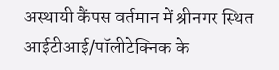अस्थायी कैंपस वर्तमान में श्रीनगर स्थित आईटीआई/पॉलीटेक्निक के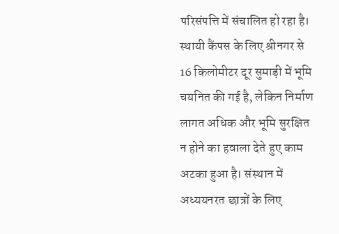परिसंपत्ति में संचालित हो रहा है। स्थायी कैंपस के लिए श्रीनगर से 16 किलोमीटर दूर सुमाड़ी में भूमि चयनित की गई है, लेकिन निर्माण लागत अधिक और भूमि सुरक्षित न होने का हवाला देते हुए काम अटका हुआ है। संस्थान में अध्ययनरत छात्रों के लिए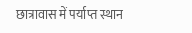छात्रावास में पर्याप्त स्थान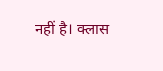नहीं है। क्लास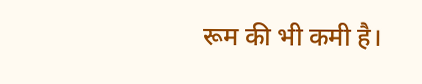रूम की भी कमी है।